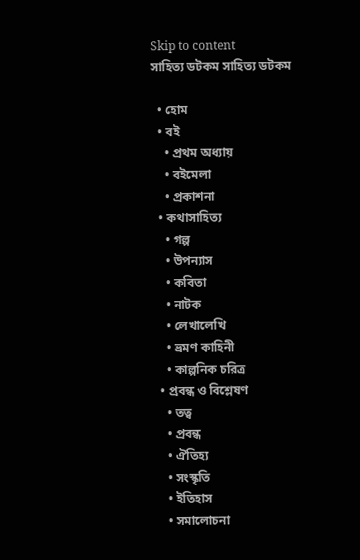Skip to content
সাহিত্য ডটকম সাহিত্য ডটকম

  • হোম
  • বই
    • প্রথম অধ্যায়
    • বইমেলা
    • প্রকাশনা
  • কথাসাহিত্য
    • গল্প
    • উপন্যাস
    • কবিতা
    • নাটক
    • লেখালেখি
    • ভ্রমণ কাহিনী
    • কাল্পনিক চরিত্র
  • প্রবন্ধ ও বিশ্লেষণ
    • তত্ব
    • প্রবন্ধ
    • ঐতিহ্য
    • সংস্কৃতি
    • ইতিহাস
    • সমালোচনা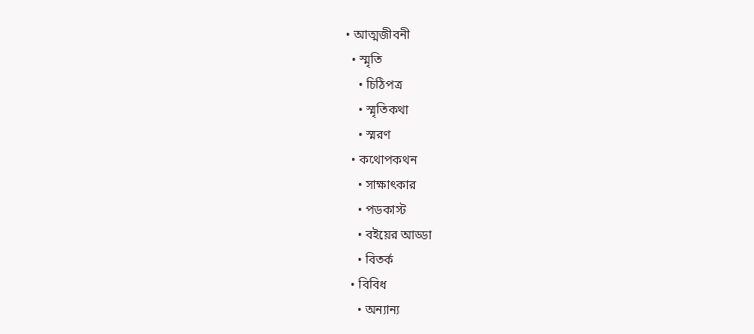• আত্মজীবনী
  • স্মৃতি
    • চিঠিপত্র
    • স্মৃতিকথা
    • স্মরণ
  • কথোপকথন
    • সাক্ষাৎকার
    • পডকাস্ট
    • বইয়ের আড্ডা
    • বিতর্ক
  • বিবিধ
    • অন্যান্য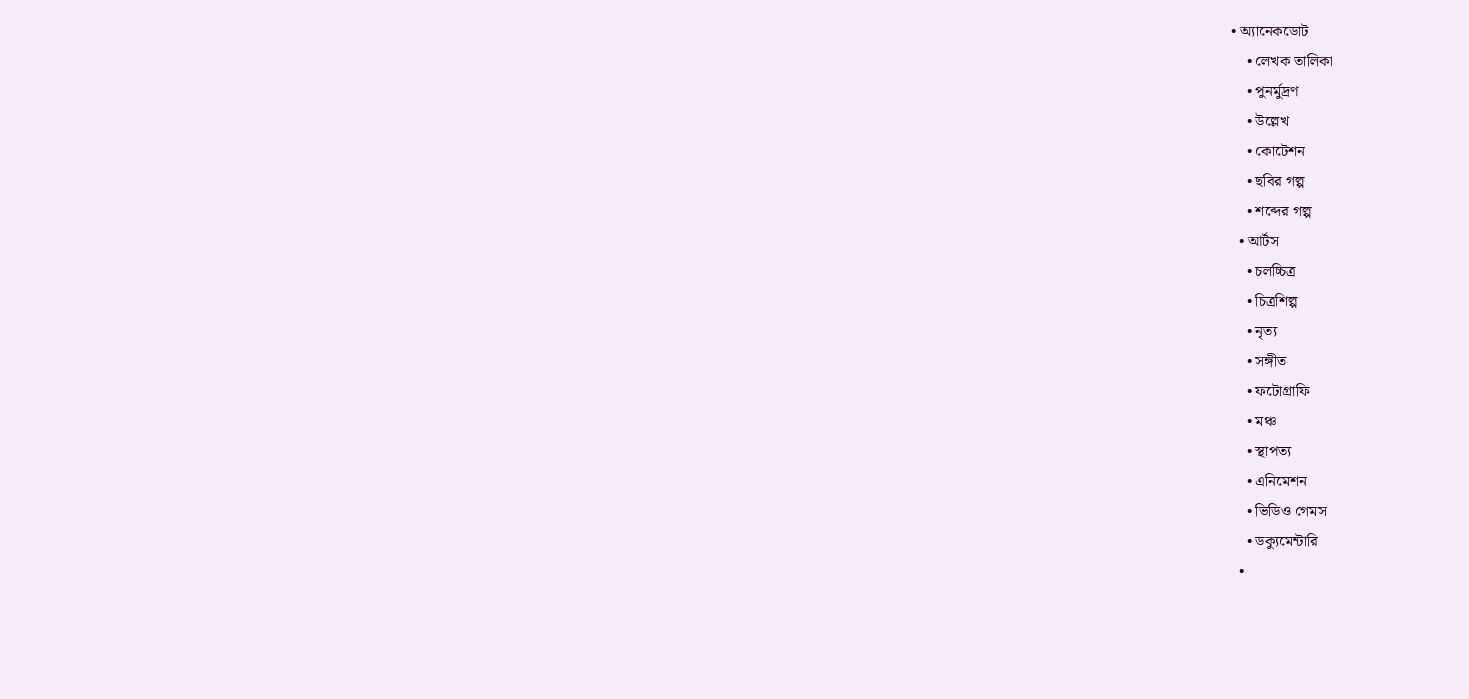• অ্যানেকডোট
    • লেখক তালিকা
    • পুনর্মুদ্রণ
    • উল্লেখ
    • কোটেশন
    • ছবির গল্প
    • শব্দের গল্প
  • আর্টস
    • চলচ্চিত্র
    • চিত্রশিল্প
    • নৃত্য
    • সঙ্গীত
    • ফটোগ্রাফি
    • মঞ্চ
    • স্থাপত্য
    • এনিমেশন
    • ভিডিও গেমস
    • ডক্যুমেন্টারি
  •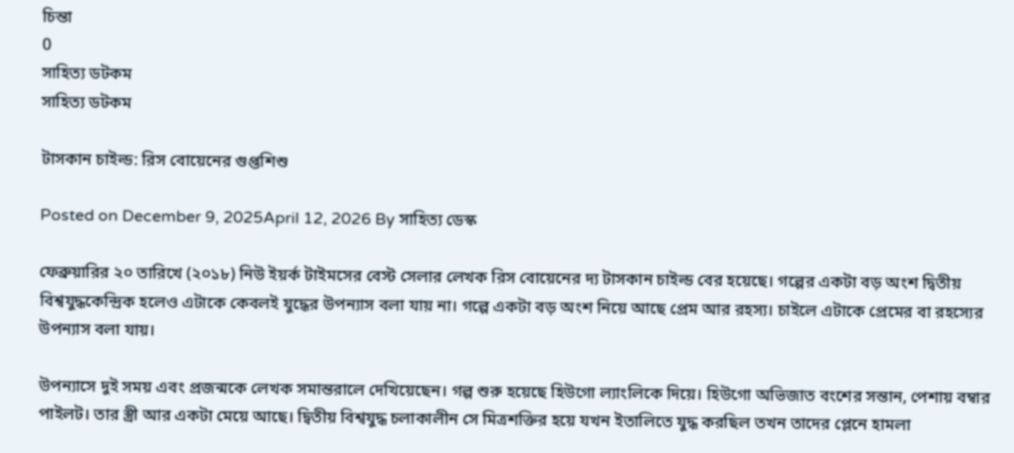চিন্তা
0
সাহিত্য ডটকম
সাহিত্য ডটকম

টাসকান চাইল্ড: রিস বোয়েনের গুপ্তশিশু

Posted on December 9, 2025April 12, 2026 By সাহিত্য ডেস্ক

ফেব্রুয়ারির ২০ তারিখে (২০১৮) নিউ ইয়র্ক টাইমসের বেস্ট সেলার লেখক রিস বোয়েনের দ্য টাসকান চাইল্ড বের হয়েছে। গল্পের একটা বড় অংশ দ্বিতীয় বিশ্বযুদ্ধকেন্দ্রিক হলেও এটাকে কেবলই যুদ্ধের উপন্যাস বলা যায় না। গল্পে একটা বড় অংশ নিয়ে আছে প্রেম আর রহস্য। চাইলে এটাকে প্রেমের বা রহস্যের উপন্যাস বলা যায়।

উপন্যাসে দুই সময় এবং প্রজন্মকে লেখক সমান্তরালে দেখিয়েছেন। গল্প শুরু হয়েছে হিউগো ল্যাংলিকে দিয়ে। হিউগো অভিজাত বংশের সন্তান, পেশায় বম্বার পাইলট। তার স্ত্রী আর একটা মেয়ে আছে। দ্বিতীয় বিশ্বযুদ্ধ চলাকালীন সে মিত্রশক্তির হয়ে যখন ইতালিতে যুদ্ধ করছিল তখন তাদের প্লেনে হামলা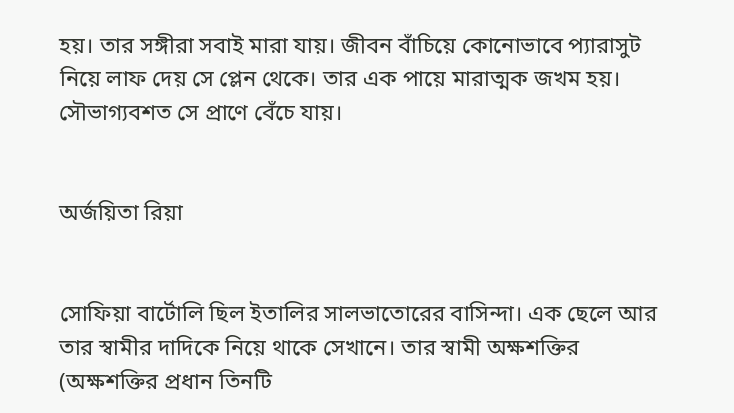হয়। তার সঙ্গীরা সবাই মারা যায়। জীবন বাঁচিয়ে কোনোভাবে প্যারাসুট নিয়ে লাফ দেয় সে প্লেন থেকে। তার এক পায়ে মারাত্মক জখম হয়। সৌভাগ্যবশত সে প্রাণে বেঁচে যায়।


অর্জয়িতা রিয়া


সোফিয়া বার্টোলি ছিল ইতালির সালভাতোরের বাসিন্দা। এক ছেলে আর তার স্বামীর দাদিকে নিয়ে থাকে সেখানে। তার স্বামী অক্ষশক্তির (অক্ষশক্তির প্রধান তিনটি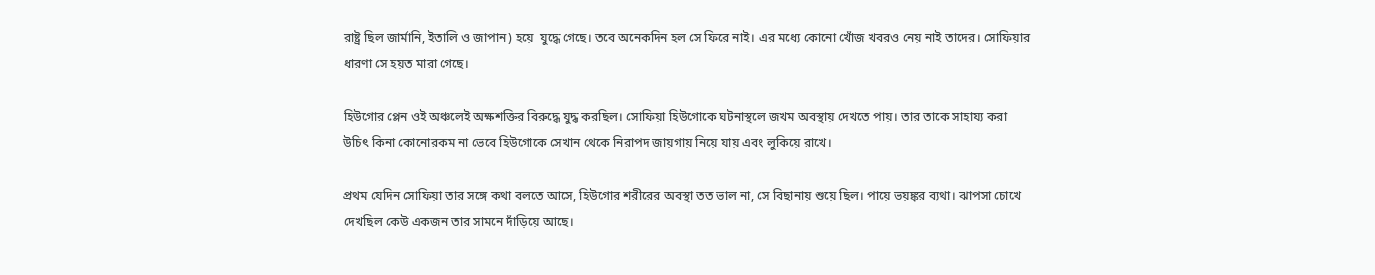রাষ্ট্র ছিল জার্মানি, ইতালি ও জাপান) হয়ে  যুদ্ধে গেছে। তবে অনেকদিন হল সে ফিরে নাই। এর মধ্যে কোনো খোঁজ খবরও নেয় নাই তাদের। সোফিয়ার ধারণা সে হয়ত মারা গেছে।

হিউগোর প্লেন ওই অঞ্চলেই অক্ষশক্তির বিরুদ্ধে যুদ্ধ করছিল। সোফিয়া হিউগোকে ঘটনাস্থলে জখম অবস্থায় দেখতে পায়। তার তাকে সাহায্য করা উচিৎ কিনা কোনোরকম না ভেবে হিউগোকে সেখান থেকে নিরাপদ জায়গায় নিয়ে যায় এবং লুকিয়ে রাখে।

প্রথম যেদিন সোফিয়া তার সঙ্গে কথা বলতে আসে, হিউগোর শরীরের অবস্থা তত ভাল না, সে বিছানায় শুয়ে ছিল। পায়ে ভয়ঙ্কর ব্যথা। ঝাপসা চোখে দেখছিল কেউ একজন তার সামনে দাঁড়িয়ে আছে।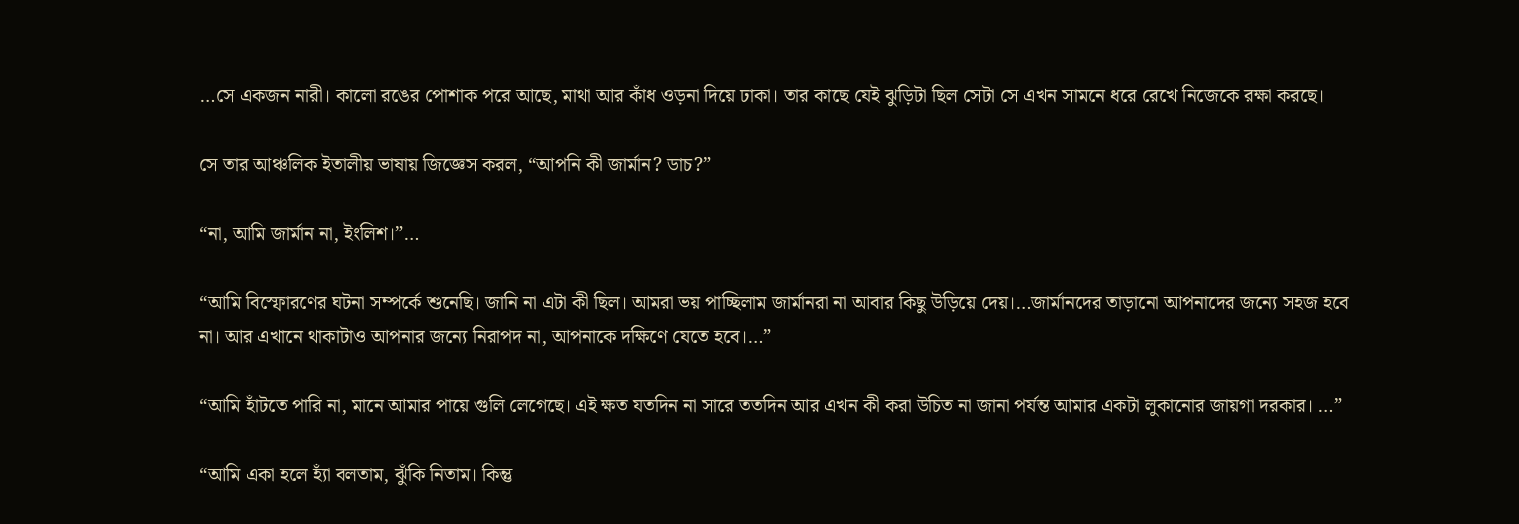…সে একজন নারী। কালো রঙের পোশাক পরে আছে, মাথা আর কাঁধ ওড়না দিয়ে ঢাকা। তার কাছে যেই ঝুড়িটা ছিল সেটা সে এখন সামনে ধরে রেখে নিজেকে রক্ষা করছে।

সে তার আঞ্চলিক ইতালীয় ভাষায় জিজ্ঞেস করল, “আপনি কী জার্মান? ডাচ?”

“না, আমি জার্মান না, ইংলিশ।”…

“আমি বিস্ফোরণের ঘটনা সম্পর্কে শুনেছি। জানি না এটা কী ছিল। আমরা ভয় পাচ্ছিলাম জার্মানরা না আবার কিছু উড়িয়ে দেয়।…জার্মানদের তাড়ানো আপনাদের জন্যে সহজ হবে না। আর এখানে থাকাটাও আপনার জন্যে নিরাপদ না, আপনাকে দক্ষিণে যেতে হবে।…”

“আমি হাঁটতে পারি না, মানে আমার পায়ে গুলি লেগেছে। এই ক্ষত যতদিন না সারে ততদিন আর এখন কী করা উচিত না জানা পর্যন্ত আমার একটা লুকানোর জায়গা দরকার। …”

“আমি একা হলে হ্যাঁ বলতাম, ঝুঁকি নিতাম। কিন্তু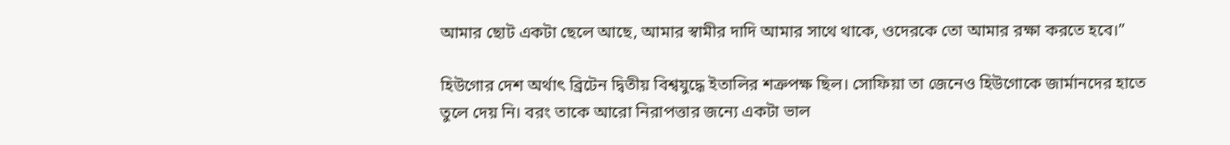আমার ছোট একটা ছেলে আছে, আমার স্বামীর দাদি আমার সাথে থাকে, ওদেরকে তো আমার রক্ষা করতে হবে।”

হিউগোর দেশ অর্থাৎ ব্রিটেন দ্বিতীয় বিশ্বযুদ্ধে ইতালির শত্রুপক্ষ ছিল। সোফিয়া তা জেনেও হিউগোকে জার্মানদের হাতে তুলে দেয় নি। বরং তাকে আরো নিরাপত্তার জন্যে একটা ভাল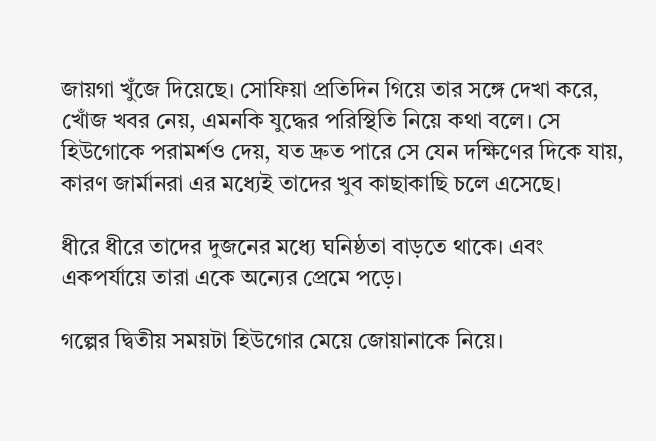জায়গা খুঁজে দিয়েছে। সোফিয়া প্রতিদিন গিয়ে তার সঙ্গে দেখা করে, খোঁজ খবর নেয়, এমনকি যুদ্ধের পরিস্থিতি নিয়ে কথা বলে। সে হিউগোকে পরামর্শও দেয়, যত দ্রুত পারে সে যেন দক্ষিণের দিকে যায়, কারণ জার্মানরা এর মধ্যেই তাদের খুব কাছাকাছি চলে এসেছে।

ধীরে ধীরে তাদের দুজনের মধ্যে ঘনিষ্ঠতা বাড়তে থাকে। এবং একপর্যায়ে তারা একে অন্যের প্রেমে পড়ে।

গল্পের দ্বিতীয় সময়টা হিউগোর মেয়ে জোয়ানাকে নিয়ে।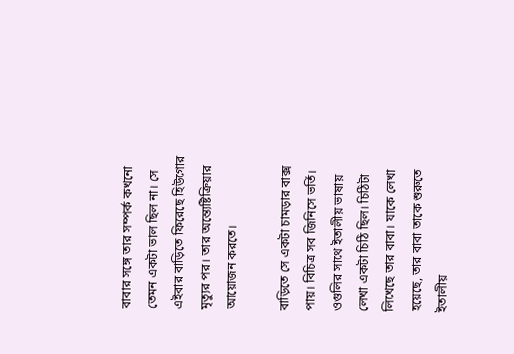বাবার সঙ্গে তার সম্পর্ক কখনো তেমন একটা ভাল ছিল না। সে এইবার বাড়িতে ফিরেছে হিউগোর মৃত্যুর পর। তার অন্ত্যেষ্টিক্রিয়ার আয়োজন করতে।

বাড়িতে সে একটা চামড়ার বাক্স পায়। বিচিত্র সব জিনিসে ভর্তি। ওগুলির সাথে ইতালীয় ভাষায় লেখা একটা চিঠি ছিল। চিঠিটা লিখেছে তার বাবা। যাকে লেখা হয়েছে, তার বাবা তাকে শুরুতে ইতালীয়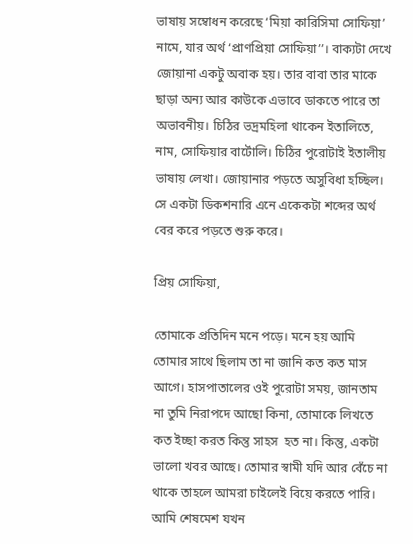ভাষায় সম্বোধন করেছে ‘মিয়া কারিসিমা সোফিয়া’ নামে, যার অর্থ ‘প্রাণপ্রিয়া সোফিয়া’’। বাক্যটা দেখে জোয়ানা একটু অবাক হয়। তার বাবা তার মাকে ছাড়া অন্য আর কাউকে এভাবে ডাকতে পারে তা অভাবনীয়। চিঠির ভদ্রমহিলা থাকেন ইতালিতে, নাম, সোফিয়ার বার্টোলি। চিঠির পুরোটাই ইতালীয় ভাষায় লেখা। জোয়ানার পড়তে অসুবিধা হচ্ছিল। সে একটা ডিকশনারি এনে একেকটা শব্দের অর্থ বের করে পড়তে শুরু করে।

প্রিয় সোফিয়া,

তোমাকে প্রতিদিন মনে পড়ে। মনে হয় আমি তোমার সাথে ছিলাম তা না জানি কত কত মাস আগে। হাসপাতালের ওই পুরোটা সময়, জানতাম না তুমি নিরাপদে আছো কিনা, তোমাকে লিখতে কত ইচ্ছা করত কিন্তু সাহস  হত না। কিন্তু, একটা ভালো খবর আছে। তোমার স্বামী যদি আর বেঁচে না থাকে তাহলে আমরা চাইলেই বিয়ে করতে পারি। আমি শেষমেশ যখন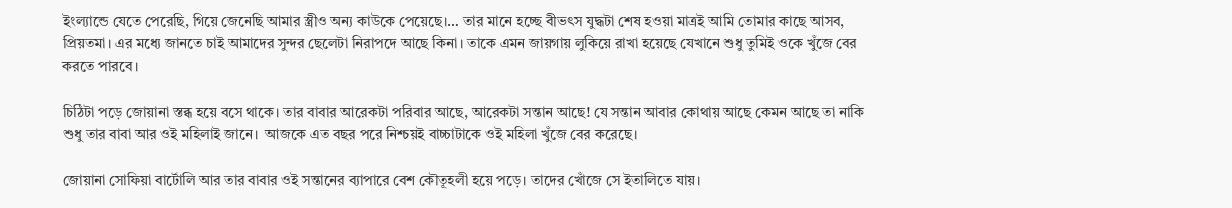ইংল্যান্ডে যেতে পেরেছি, গিয়ে জেনেছি আমার স্ত্রীও অন্য কাউকে পেয়েছে।… তার মানে হচ্ছে বীভৎস যুদ্ধটা শেষ হওয়া মাত্রই আমি তোমার কাছে আসব, প্রিয়তমা। এর মধ্যে জানতে চাই আমাদের সুন্দর ছেলেটা নিরাপদে আছে কিনা। তাকে এমন জায়গায় লুকিয়ে রাখা হয়েছে যেখানে শুধু তুমিই ওকে খুঁজে বের করতে পারবে।

চিঠিটা পড়ে জোয়ানা স্তব্ধ হয়ে বসে থাকে। তার বাবার আরেকটা পরিবার আছে, আরেকটা সন্তান আছে! যে সন্তান আবার কোথায় আছে কেমন আছে তা নাকি শুধু তার বাবা আর ওই মহিলাই জানে।  আজকে এত বছর পরে নিশ্চয়ই বাচ্চাটাকে ওই মহিলা খুঁজে বের করেছে।

জোয়ানা সোফিয়া বার্টোলি আর তার বাবার ওই সন্তানের ব্যাপারে বেশ কৌতূহলী হয়ে পড়ে। তাদের খোঁজে সে ইতালিতে যায়।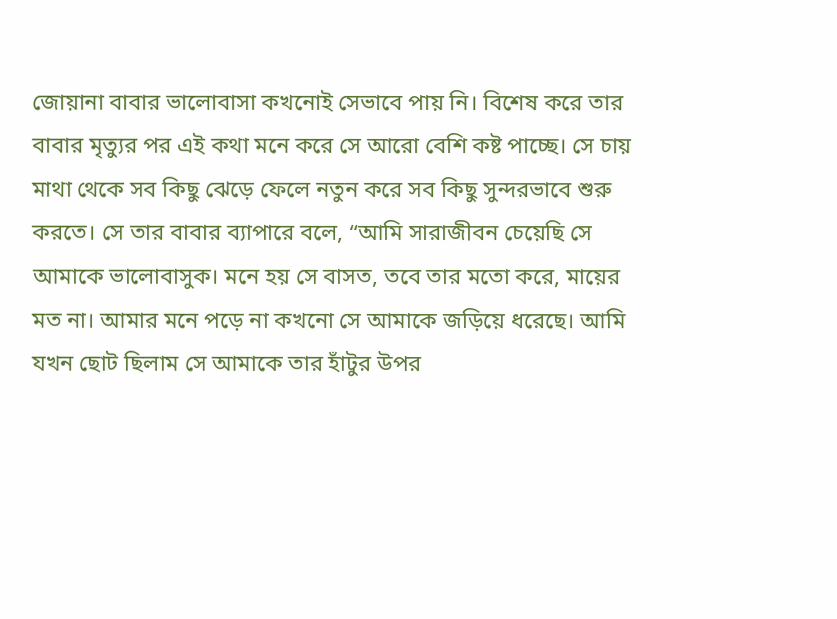জোয়ানা বাবার ভালোবাসা কখনোই সেভাবে পায় নি। বিশেষ করে তার বাবার মৃত্যুর পর এই কথা মনে করে সে আরো বেশি কষ্ট পাচ্ছে। সে চায় মাথা থেকে সব কিছু ঝেড়ে ফেলে নতুন করে সব কিছু সুন্দরভাবে শুরু করতে। সে তার বাবার ব্যাপারে বলে, “আমি সারাজীবন চেয়েছি সে আমাকে ভালোবাসুক। মনে হয় সে বাসত, তবে তার মতো করে, মায়ের মত না। আমার মনে পড়ে না কখনো সে আমাকে জড়িয়ে ধরেছে। আমি যখন ছোট ছিলাম সে আমাকে তার হাঁটুর উপর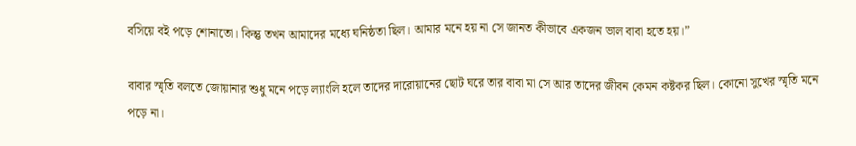বসিয়ে বই পড়ে শোনাতো। কিন্তু তখন আমাদের মধ্যে ঘনিষ্ঠতা ছিল। আমার মনে হয় না সে জানত কীভাবে একজন ভাল বাবা হতে হয়।”

বাবার স্মৃতি বলতে জোয়ানার শুধু মনে পড়ে ল্যাংলি হলে তাদের দারোয়ানের ছোট ঘরে তার বাবা মা সে আর তাদের জীবন কেমন কষ্টকর ছিল। কোনো সুখের স্মৃতি মনে পড়ে না।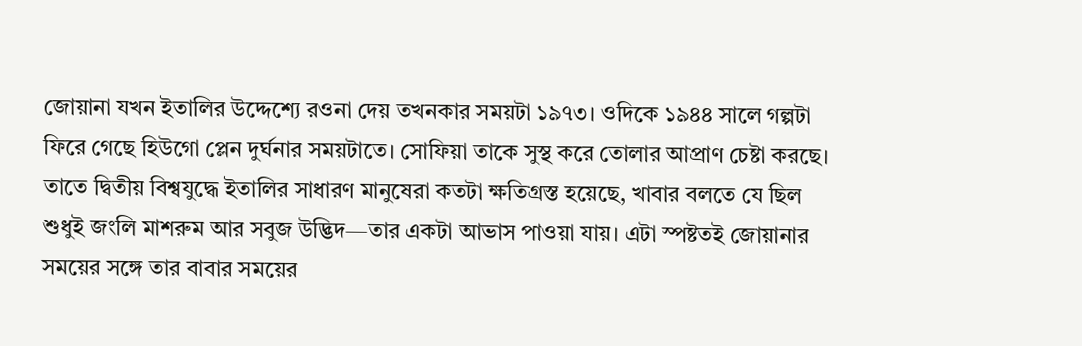জোয়ানা যখন ইতালির উদ্দেশ্যে রওনা দেয় তখনকার সময়টা ১৯৭৩। ওদিকে ১৯৪৪ সালে গল্পটা ফিরে গেছে হিউগো প্লেন দুর্ঘনার সময়টাতে। সোফিয়া তাকে সুস্থ করে তোলার আপ্রাণ চেষ্টা করছে। তাতে দ্বিতীয় বিশ্বযুদ্ধে ইতালির সাধারণ মানুষেরা কতটা ক্ষতিগ্রস্ত হয়েছে, খাবার বলতে যে ছিল শুধুই জংলি মাশরুম আর সবুজ উদ্ভিদ—তার একটা আভাস পাওয়া যায়। এটা স্পষ্টতই জোয়ানার সময়ের সঙ্গে তার বাবার সময়ের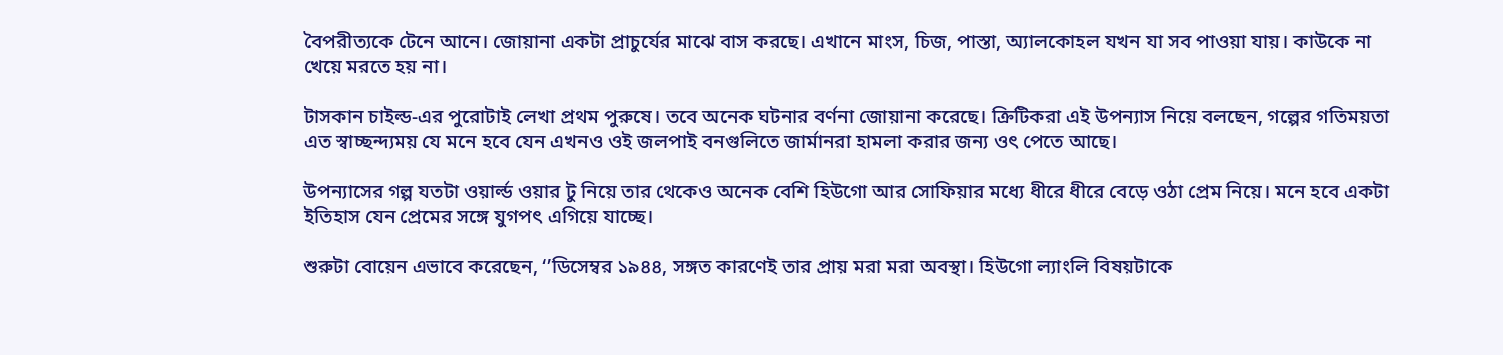বৈপরীত্যকে টেনে আনে। জোয়ানা একটা প্রাচুর্যের মাঝে বাস করছে। এখানে মাংস, চিজ, পাস্তা, অ্যালকোহল যখন যা সব পাওয়া যায়। কাউকে না খেয়ে মরতে হয় না।

টাসকান চাইল্ড-এর পুরোটাই লেখা প্রথম পুরুষে। তবে অনেক ঘটনার বর্ণনা জোয়ানা করেছে। ক্রিটিকরা এই উপন্যাস নিয়ে বলছেন, গল্পের গতিময়তা এত স্বাচ্ছন্দ্যময় যে মনে হবে যেন এখনও ওই জলপাই বনগুলিতে জার্মানরা হামলা করার জন্য ওৎ পেতে আছে।

উপন্যাসের গল্প যতটা ওয়ার্ল্ড ওয়ার টু নিয়ে তার থেকেও অনেক বেশি হিউগো আর সোফিয়ার মধ্যে ধীরে ধীরে বেড়ে ওঠা প্রেম নিয়ে। মনে হবে একটা ইতিহাস যেন প্রেমের সঙ্গে যুগপৎ এগিয়ে যাচ্ছে।

শুরুটা বোয়েন এভাবে করেছেন, ‘’ডিসেম্বর ১৯৪৪, সঙ্গত কারণেই তার প্রায় মরা মরা অবস্থা। হিউগো ল্যাংলি বিষয়টাকে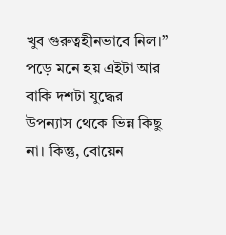খুব গুরুত্বহীনভাবে নিল।’’ পড়ে মনে হয় এইটা আর বাকি দশটা যুদ্ধের উপন্যাস থেকে ভিন্ন কিছু না। কিন্তু, বোয়েন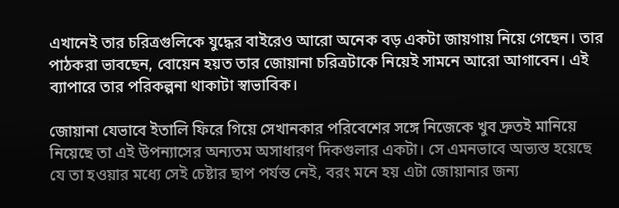এখানেই তার চরিত্রগুলিকে যুদ্ধের বাইরেও আরো অনেক বড় একটা জায়গায় নিয়ে গেছেন। তার পাঠকরা ভাবছেন, বোয়েন হয়ত তার জোয়ানা চরিত্রটাকে নিয়েই সামনে আরো আগাবেন। এই ব্যাপারে তার পরিকল্পনা থাকাটা স্বাভাবিক।

জোয়ানা যেভাবে ইতালি ফিরে গিয়ে সেখানকার পরিবেশের সঙ্গে নিজেকে খুব দ্রুতই মানিয়ে নিয়েছে তা এই উপন্যাসের অন্যতম অসাধারণ দিকগুলার একটা। সে এমনভাবে অভ্যস্ত হয়েছে যে তা হওয়ার মধ্যে সেই চেষ্টার ছাপ পর্যন্ত নেই, বরং মনে হয় এটা জোয়ানার জন্য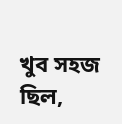খুব সহজ ছিল,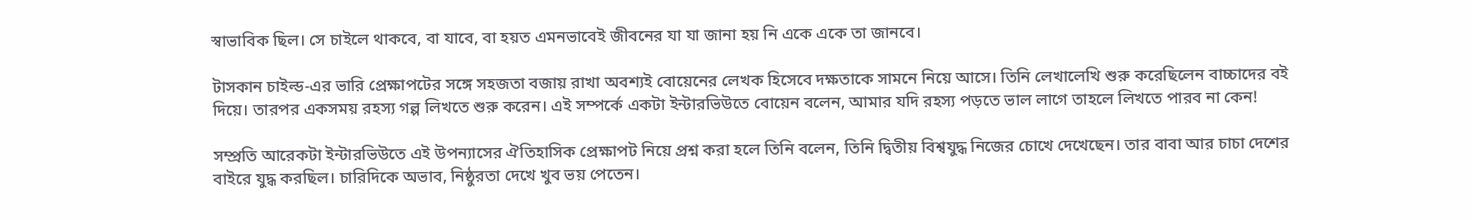স্বাভাবিক ছিল। সে চাইলে থাকবে, বা যাবে, বা হয়ত এমনভাবেই জীবনের যা যা জানা হয় নি একে একে তা জানবে।

টাসকান চাইল্ড-এর ভারি প্রেক্ষাপটের সঙ্গে সহজতা বজায় রাখা অবশ্যই বোয়েনের লেখক হিসেবে দক্ষতাকে সামনে নিয়ে আসে। তিনি লেখালেখি শুরু করেছিলেন বাচ্চাদের বই দিয়ে। তারপর একসময় রহস্য গল্প লিখতে শুরু করেন। এই সম্পর্কে একটা ইন্টারভিউতে বোয়েন বলেন, আমার যদি রহস্য পড়তে ভাল লাগে তাহলে লিখতে পারব না কেন!

সম্প্রতি আরেকটা ইন্টারভিউতে এই উপন্যাসের ঐতিহাসিক প্রেক্ষাপট নিয়ে প্রশ্ন করা হলে তিনি বলেন, তিনি দ্বিতীয় বিশ্বযুদ্ধ নিজের চোখে দেখেছেন। তার বাবা আর চাচা দেশের বাইরে যুদ্ধ করছিল। চারিদিকে অভাব, নিষ্ঠুরতা দেখে খুব ভয় পেতেন।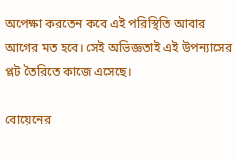অপেক্ষা করতেন কবে এই পরিস্থিতি আবার আগের মত হবে। সেই অভিজ্ঞতাই এই উপন্যাসের প্লট তৈরিতে কাজে এসেছে।

বোয়েনের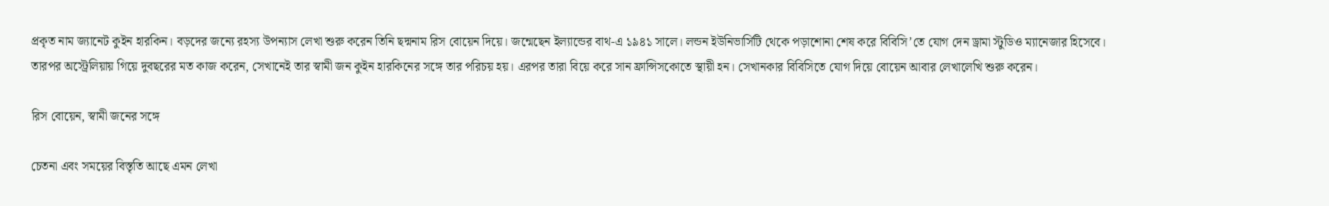প্রকৃত নাম জ্যানেট কুইন হারকিন। বড়দের জন্যে রহস্য উপন্যাস লেখা শুরু করেন তিনি ছদ্মনাম রিস বোয়েন দিয়ে। জন্মেছেন ইল্যান্ডের বাথ-এ ১৯৪১ সালে। লন্ডন ইউনিভার্সিটি থেকে পড়াশোনা শেষ করে বিবিসি’তে যোগ দেন ড্রামা স্টুডিও ম্যানেজার হিসেবে। তারপর অস্ট্রেলিয়ায় গিয়ে দুবছরের মত কাজ করেন, সেখানেই তার স্বামী জন কুইন হারকিনের সঙ্গে তার পরিচয় হয়। এরপর তারা বিয়ে করে সান ফ্রান্সিসকোতে স্থায়ী হন। সেখানকার বিবিসিতে যোগ দিয়ে বোয়েন আবার লেখালেখি শুরু করেন।

রিস বোয়েন, স্বামী জনের সঙ্গে

চেতনা এবং সময়ের বিস্তৃতি আছে এমন লেখা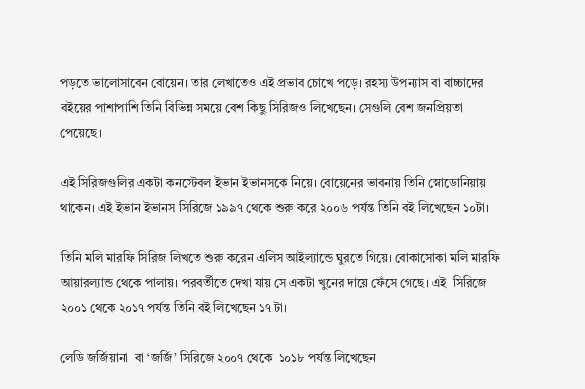পড়তে ভালোসাবেন বোয়েন। তার লেখাতেও এই প্রভাব চোখে পড়ে। রহস্য উপন্যাস বা বাচ্চাদের বইয়ের পাশাপাশি তিনি বিভিন্ন সময়ে বেশ কিছু সিরিজও লিখেছেন। সেগুলি বেশ জনপ্রিয়তা পেয়েছে।

এই সিরিজগুলির একটা কনস্টেবল ইভান ইভানসকে নিয়ে। বোয়েনের ভাবনায় তিনি স্নোডোনিয়ায় থাকেন। এই ইভান ইভানস সিরিজে ১৯৯৭ থেকে শুরু করে ২০০৬ পর্যন্ত তিনি বই লিখেছেন ১০টা।

তিনি মলি মারফি সিরিজ লিখতে শুরু করেন এলিস আইল্যান্ডে ঘুরতে গিয়ে। বোকাসোকা মলি মারফি আয়ারল্যান্ড থেকে পালায়। পরবর্তীতে দেখা যায় সে একটা খুনের দায়ে ফেঁসে গেছে। এই  সিরিজে ২০০১ থেকে ২০১৭ পর্যন্ত তিনি বই লিখেছেন ১৭ টা।

লেডি জর্জিয়ানা  বা ‘জর্জি’ সিরিজে ২০০৭ থেকে  ১০১৮ পর্যন্ত লিখেছেন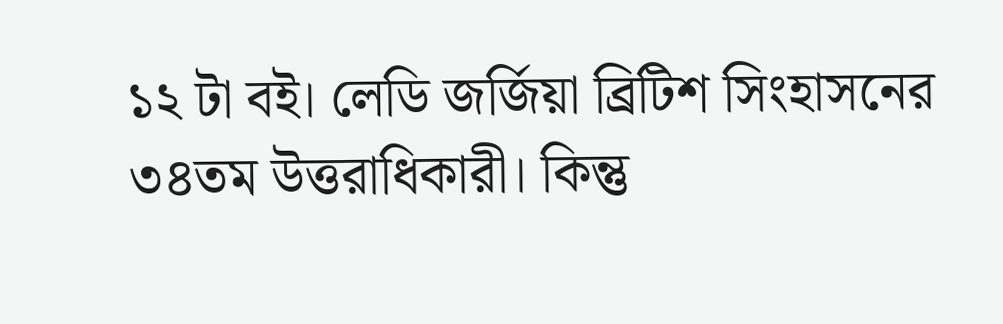১২ টা বই। লেডি জর্জিয়া ব্রিটিশ সিংহাসনের ৩৪তম উত্তরাধিকারী। কিন্তু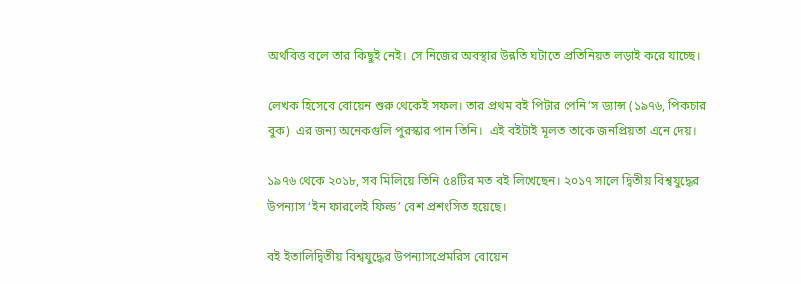অর্থবিত্ত বলে তার কিছুই নেই। সে নিজের অবস্থার উন্নতি ঘটাতে প্রতিনিয়ত লড়াই করে যাচ্ছে।

লেখক হিসেবে বোয়েন শুরু থেকেই সফল। তার প্রথম বই পিটার পেনি’স ড্যান্স (১৯৭৬, পিকচার বুক)  এর জন্য অনেকগুলি পুরস্কার পান তিনি।  এই বইটাই মূলত তাকে জনপ্রিয়তা এনে দেয়।

১৯৭৬ থেকে ২০১৮, সব মিলিয়ে তিনি ৫৪টির মত বই লিখেছেন। ২০১৭ সালে দ্বিতীয় বিশ্বযুদ্ধের উপন্যাস ‘ইন ফারলেই ফিল্ড’ বেশ প্রশংসিত হয়েছে।

বই ইতালিদ্বিতীয় বিশ্বযুদ্ধের উপন্যাসপ্রেমরিস বোয়েন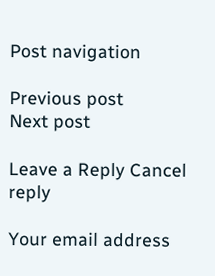Post navigation

Previous post
Next post

Leave a Reply Cancel reply

Your email address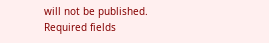will not be published. Required fields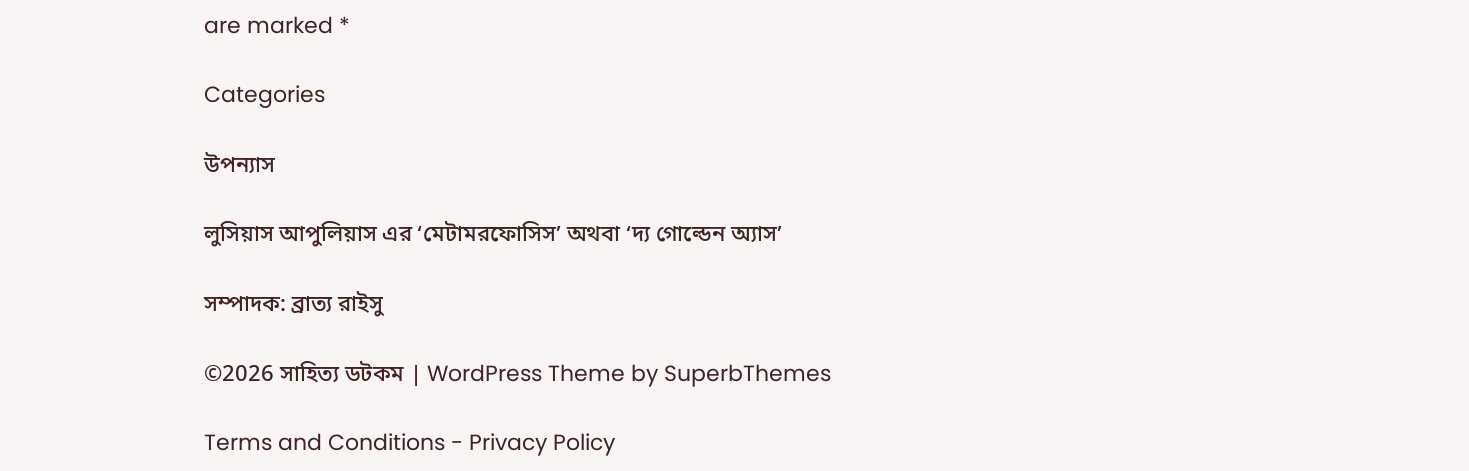are marked *

Categories

উপন্যাস

লুসিয়াস আপুলিয়াস এর ‘মেটামরফোসিস’ অথবা ‘দ্য গোল্ডেন অ্যাস’

সম্পাদক: ব্রাত্য রাইসু

©2026 সাহিত্য ডটকম | WordPress Theme by SuperbThemes

Terms and Conditions - Privacy Policy